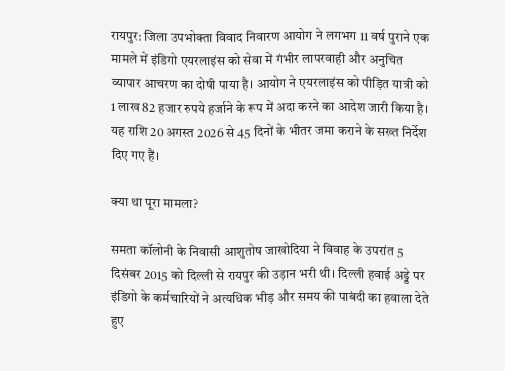रायपुर: जिला उपभोक्ता विवाद निवारण आयोग ने लगभग 11 वर्ष पुराने एक मामले में इंडिगो एयरलाइंस को सेवा में गंभीर लापरवाही और अनुचित व्यापार आचरण का दोषी पाया है। आयोग ने एयरलाइंस को पीड़ित यात्री को 1 लाख 82 हजार रुपये हर्जाने के रूप में अदा करने का आदेश जारी किया है। यह राशि 20 अगस्त 2026 से 45 दिनों के भीतर जमा कराने के सख्त निर्देश दिए गए हैं।

क्या था पूरा मामला?

समता कॉलोनी के निवासी आशुतोष जाखोदिया ने विवाह के उपरांत 5 दिसंबर 2015 को दिल्ली से रायपुर की उड़ान भरी थी। दिल्ली हवाई अड्डे पर इंडिगो के कर्मचारियों ने अत्यधिक भीड़ और समय की पाबंदी का हवाला देते हुए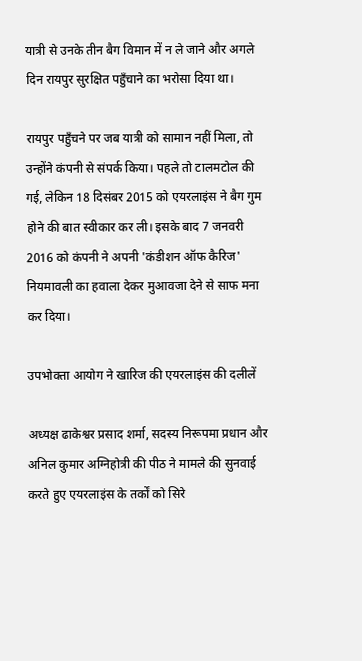यात्री से उनके तीन बैग विमान में न ले जाने और अगले दिन रायपुर सुरक्षित पहुँचाने का भरोसा दिया था।

रायपुर पहुँचने पर जब यात्री को सामान नहीं मिला, तो उन्होंने कंपनी से संपर्क किया। पहले तो टालमटोल की गई, लेकिन 18 दिसंबर 2015 को एयरलाइंस ने बैग गुम होने की बात स्वीकार कर ली। इसके बाद 7 जनवरी 2016 को कंपनी ने अपनी 'कंडीशन ऑफ कैरिज' नियमावली का हवाला देकर मुआवजा देने से साफ मना कर दिया।

उपभोक्ता आयोग ने खारिज की एयरलाइंस की दलीलें

अध्यक्ष ढाकेश्वर प्रसाद शर्मा, सदस्य निरूपमा प्रधान और अनिल कुमार अग्निहोत्री की पीठ ने मामले की सुनवाई करते हुए एयरलाइंस के तर्कों को सिरे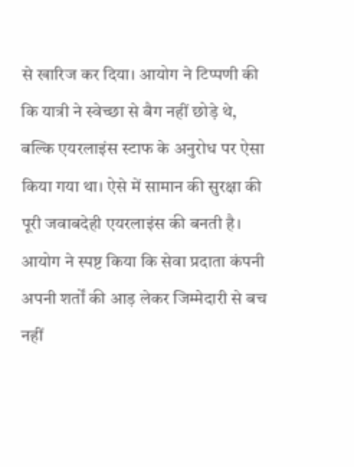से खारिज कर दिया। आयोग ने टिप्पणी की कि यात्री ने स्वेच्छा से बैग नहीं छोड़े थे, बल्कि एयरलाइंस स्टाफ के अनुरोध पर ऐसा किया गया था। ऐसे में सामान की सुरक्षा की पूरी जवाबदेही एयरलाइंस की बनती है। आयोग ने स्पष्ट किया कि सेवा प्रदाता कंपनी अपनी शर्तों की आड़ लेकर जिम्मेदारी से बच नहीं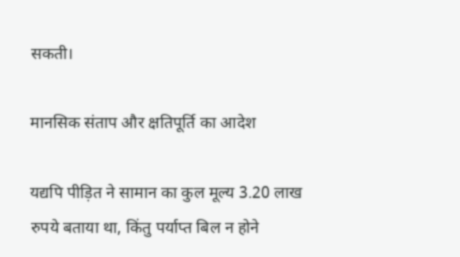सकती।

मानसिक संताप और क्षतिपूर्ति का आदेश

यद्यपि पीड़ित ने सामान का कुल मूल्य 3.20 लाख रुपये बताया था, किंतु पर्याप्त बिल न होने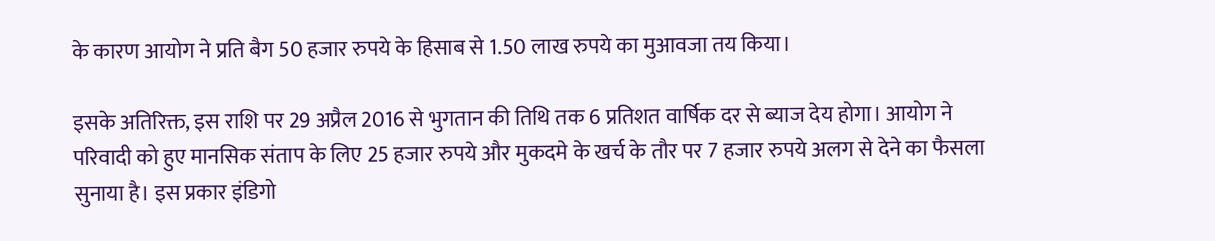के कारण आयोग ने प्रति बैग 50 हजार रुपये के हिसाब से 1.50 लाख रुपये का मुआवजा तय किया।

इसके अतिरिक्त, इस राशि पर 29 अप्रैल 2016 से भुगतान की तिथि तक 6 प्रतिशत वार्षिक दर से ब्याज देय होगा। आयोग ने परिवादी को हुए मानसिक संताप के लिए 25 हजार रुपये और मुकदमे के खर्च के तौर पर 7 हजार रुपये अलग से देने का फैसला सुनाया है। इस प्रकार इंडिगो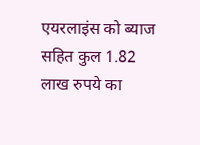एयरलाइंस को ब्याज सहित कुल 1.82 लाख रुपये का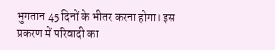भुगतान 45 दिनों के भीतर करना होगा। इस प्रकरण में परिवादी का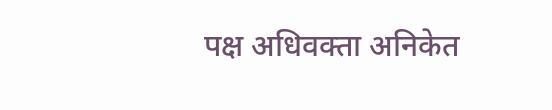पक्ष अधिवक्ता अनिकेत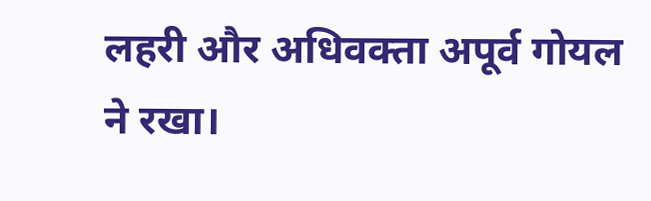लहरी और अधिवक्ता अपूर्व गोयल ने रखा।